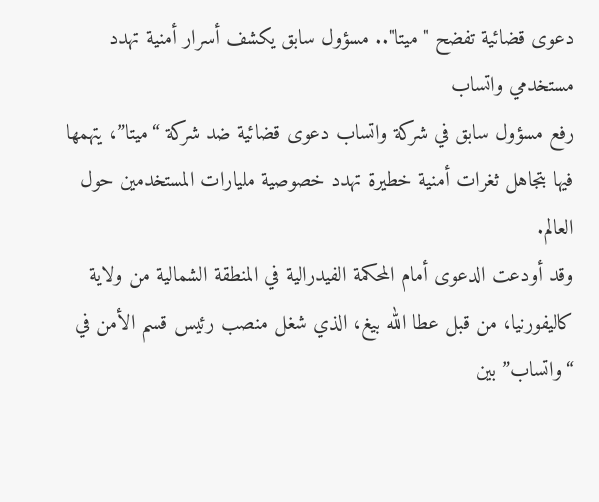دعوى قضائية تفضح "ميتا".. مسؤول سابق يكشف أسرار أمنية تهدد مستخدمي واتساب
رفع مسؤول سابق في شركة واتساب دعوى قضائية ضد شركة “ميتا”، يتهمها فيها بتجاهل ثغرات أمنية خطيرة تهدد خصوصية مليارات المستخدمين حول العالم.
وقد أودعت الدعوى أمام المحكمة الفيدرالية في المنطقة الشمالية من ولاية كاليفورنيا، من قبل عطا الله بيغ، الذي شغل منصب رئيس قسم الأمن في “واتساب” بين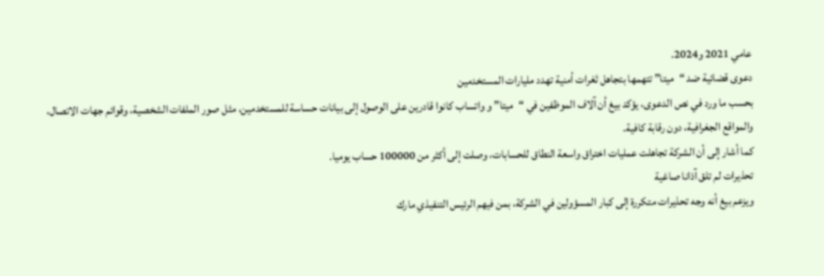عامي 2021 و2024.
دعوى قضائية ضد “ميتا” تتهمها بتجاهل ثغرات أمنية تهدد مليارات المستخدمين
بحسب ما ورد في نص الدعوى، يؤكد بيغ أن آلاف الموظفين في “ميتا” و واتساب كانوا قادرين على الوصول إلى بيانات حساسة للمستخدمين، مثل صور الملفات الشخصية، وقوائم جهات الاتصال، والمواقع الجغرافية، دون رقابة كافية.
كما أشار إلى أن الشركة تجاهلت عمليات اختراق واسعة النطاق للحسابات، وصلت إلى أكثر من 100000 حساب يوميا.
تحذيرات لم تلق آذانا صاغية
ويزعم بيغ أنه وجه تحذيرات متكررة إلى كبار المسؤولين في الشركة، بمن فيهم الرئيس التنفيذي مارك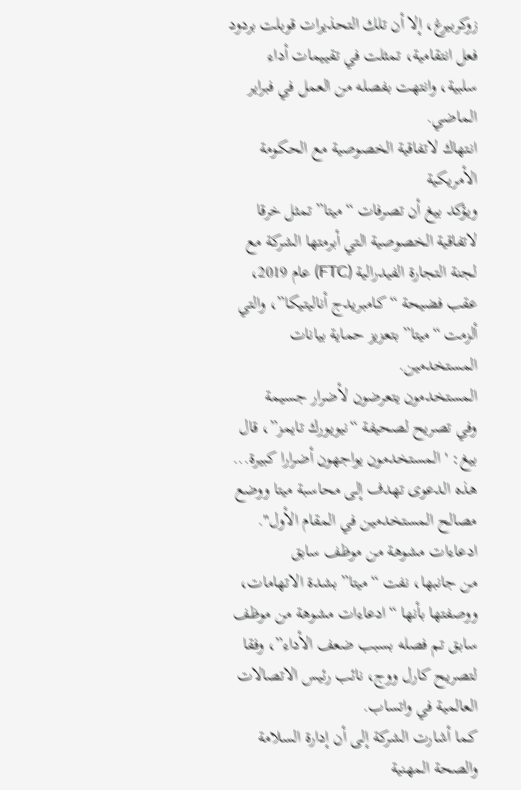زوكربيرغ، إلا أن تلك التحذيرات قوبلت بردود فعل انتقامية، تمثلت في تقييمات أداء سلبية، وانتهت بفصله من العمل في فبراير الماضي.
انتهاك لاتفاقية الخصوصية مع الحكومة الأمريكية
ويؤكد بيغ أن تصرفات “ميتا” تمثل خرقا لاتفاقية الخصوصية التي أبرمتها الشركة مع لجنة التجارة الفيدرالية (FTC) عام 2019، عقب فضيحة “كامبريدج أناليتيكا”، والتي ألزمت “ميتا” بتعزيز حماية بيانات المستخدمين.
المستخدمون يتعرضون لأضرار جسيمة
وفي تصريح لصحيفة “نيويورك تايمز”، قال بيغ: 'المستخدمون يواجهون أضرارا كبيرة... هذه الدعوى تهدف إلى محاسبة ميتا ووضع مصالح المستخدمين في المقام الأول".
ادعاءات مشوهة من موظف سابق
من جانبها، نفت “ميتا” بشدة الاتهامات، ووصفتها بأنها “ادعاءات مشوهة من موظف سابق تم فصله بسبب ضعف الأداء”، وفقا لتصريح كارل ووج، نائب رئيس الاتصالات العالمية في واتساب.
كما أشارت الشركة إلى أن إدارة السلامة والصحة المهنية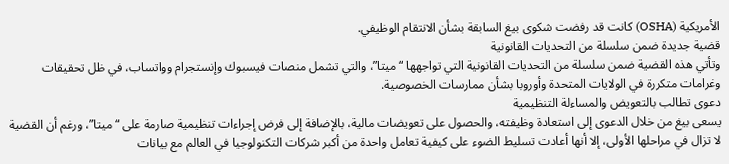الأمريكية (OSHA) كانت قد رفضت شكوى بيغ السابقة بشأن الانتقام الوظيفي.
قضية جديدة ضمن سلسلة من التحديات القانونية
وتأتي هذه القضية ضمن سلسلة من التحديات القانونية التي تواجهها “ميتا”، والتي تشمل منصات فيسبوك وإنستجرام وواتساب، في ظل تحقيقات وغرامات متكررة في الولايات المتحدة وأوروبا بشأن ممارسات الخصوصية.
دعوى تطالب بالتعويض والمساءلة التنظيمية
يسعى بيغ من خلال الدعوى إلى استعادة وظيفته، والحصول على تعويضات مالية، بالإضافة إلى فرض إجراءات تنظيمية صارمة على “ميتا”، ورغم أن القضية لا تزال في مراحلها الأولى، إلا أنها أعادت تسليط الضوء على كيفية تعامل واحدة من أكبر شركات التكنولوجيا في العالم مع بيانات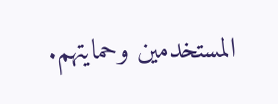المستخدمين وحمايتهم.